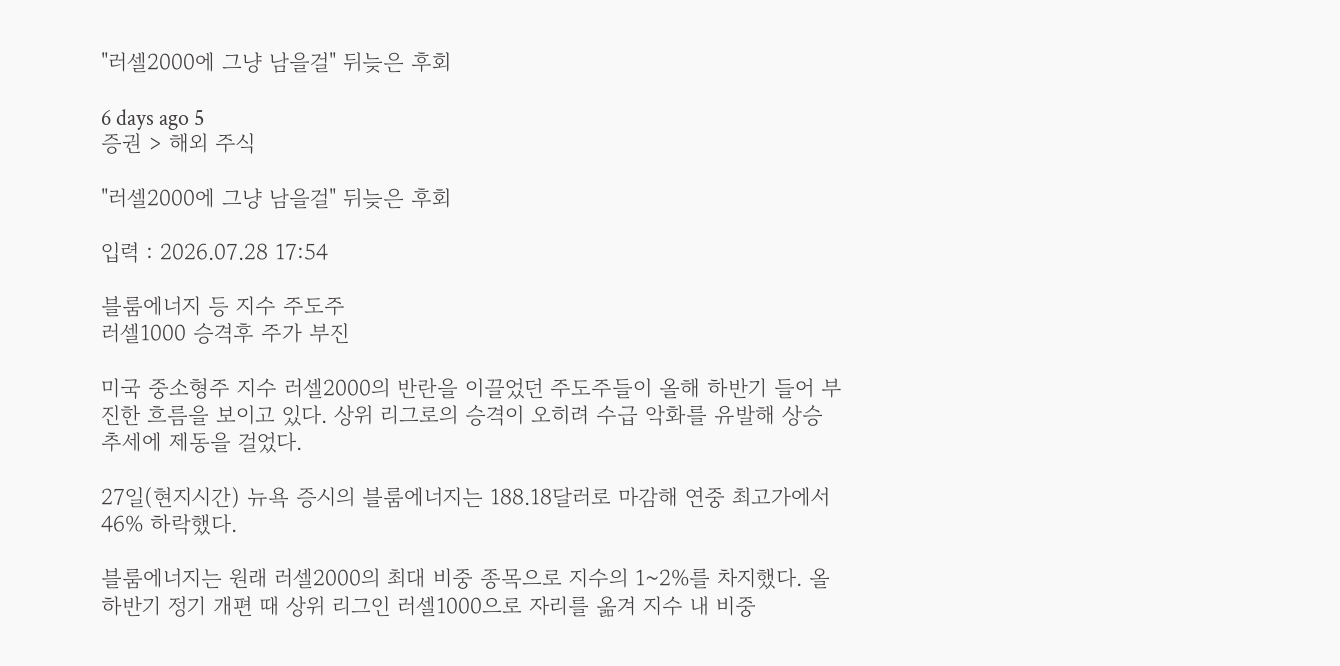"러셀2000에 그냥 남을걸" 뒤늦은 후회

6 days ago 5
증권 > 해외 주식

"러셀2000에 그냥 남을걸" 뒤늦은 후회

입력 : 2026.07.28 17:54

블룸에너지 등 지수 주도주
러셀1000 승격후 주가 부진

미국 중소형주 지수 러셀2000의 반란을 이끌었던 주도주들이 올해 하반기 들어 부진한 흐름을 보이고 있다. 상위 리그로의 승격이 오히려 수급 악화를 유발해 상승 추세에 제동을 걸었다.

27일(현지시간) 뉴욕 증시의 블룸에너지는 188.18달러로 마감해 연중 최고가에서 46% 하락했다.

블룸에너지는 원래 러셀2000의 최대 비중 종목으로 지수의 1~2%를 차지했다. 올 하반기 정기 개편 때 상위 리그인 러셀1000으로 자리를 옮겨 지수 내 비중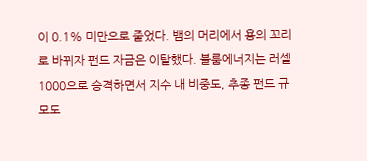이 0.1% 미만으로 줄었다. 뱀의 머리에서 용의 꼬리로 바뀌자 펀드 자금은 이탈했다. 블룸에너지는 러셀1000으로 승격하면서 지수 내 비중도, 추종 펀드 규모도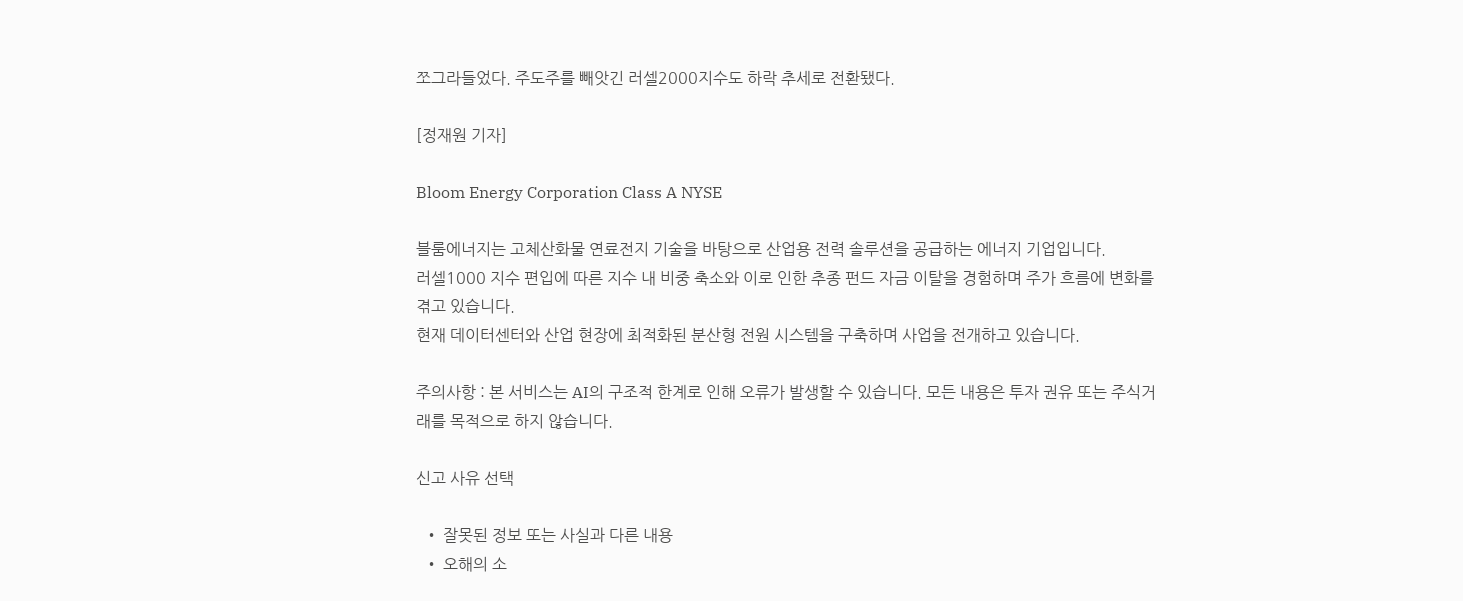쪼그라들었다. 주도주를 빼앗긴 러셀2000지수도 하락 추세로 전환됐다.

[정재원 기자]

Bloom Energy Corporation Class A NYSE

블룸에너지는 고체산화물 연료전지 기술을 바탕으로 산업용 전력 솔루션을 공급하는 에너지 기업입니다.
러셀1000 지수 편입에 따른 지수 내 비중 축소와 이로 인한 추종 펀드 자금 이탈을 경험하며 주가 흐름에 변화를 겪고 있습니다.
현재 데이터센터와 산업 현장에 최적화된 분산형 전원 시스템을 구축하며 사업을 전개하고 있습니다.

주의사항 : 본 서비스는 AI의 구조적 한계로 인해 오류가 발생할 수 있습니다. 모든 내용은 투자 권유 또는 주식거래를 목적으로 하지 않습니다.

신고 사유 선택

  • 잘못된 정보 또는 사실과 다른 내용
  • 오해의 소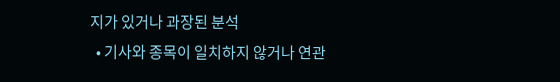지가 있거나 과장된 분석
  • 기사와 종목이 일치하지 않거나 연관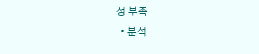성 부족
  • 분석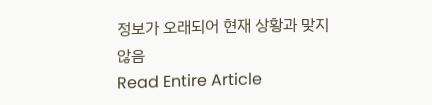정보가 오래되어 현재 상황과 맞지 않음
Read Entire Article